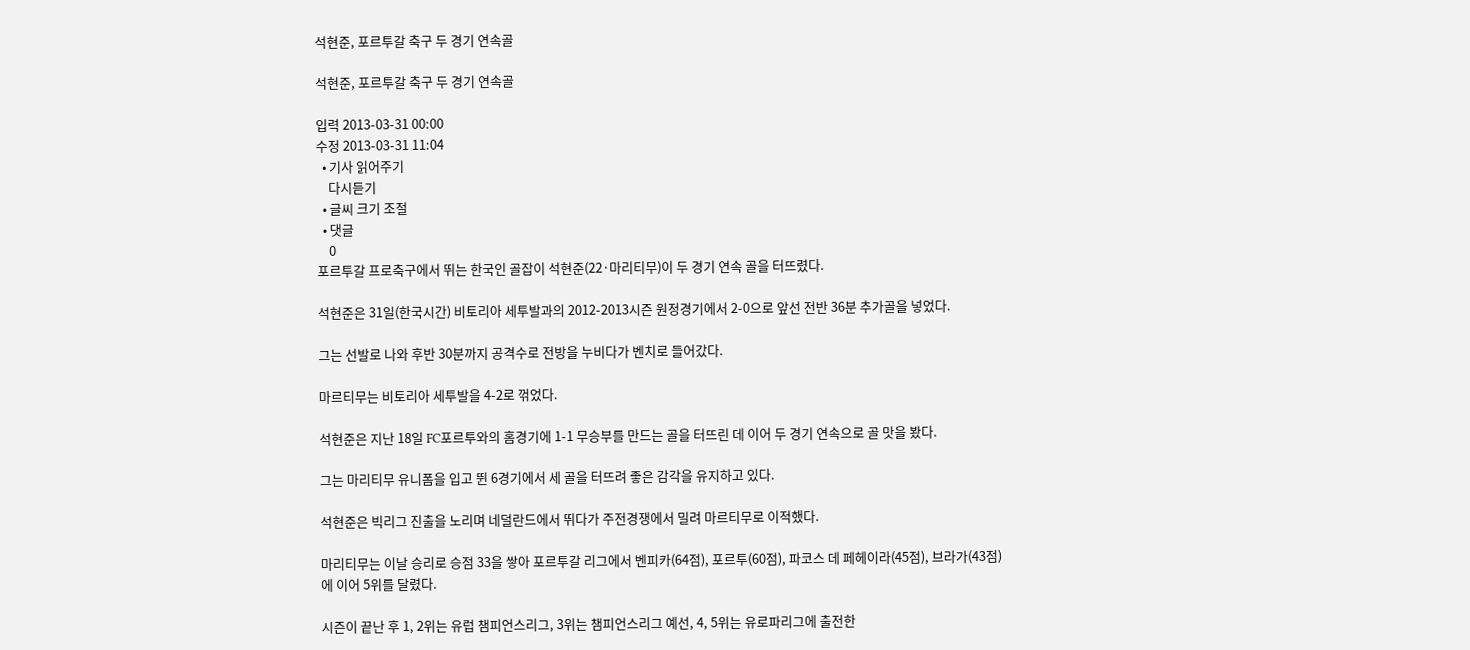석현준, 포르투갈 축구 두 경기 연속골

석현준, 포르투갈 축구 두 경기 연속골

입력 2013-03-31 00:00
수정 2013-03-31 11:04
  • 기사 읽어주기
    다시듣기
  • 글씨 크기 조절
  • 댓글
    0
포르투갈 프로축구에서 뛰는 한국인 골잡이 석현준(22·마리티무)이 두 경기 연속 골을 터뜨렸다.

석현준은 31일(한국시간) 비토리아 세투발과의 2012-2013시즌 원정경기에서 2-0으로 앞선 전반 36분 추가골을 넣었다.

그는 선발로 나와 후반 30분까지 공격수로 전방을 누비다가 벤치로 들어갔다.

마르티무는 비토리아 세투발을 4-2로 꺾었다.

석현준은 지난 18일 FC포르투와의 홈경기에 1-1 무승부를 만드는 골을 터뜨린 데 이어 두 경기 연속으로 골 맛을 봤다.

그는 마리티무 유니폼을 입고 뛴 6경기에서 세 골을 터뜨려 좋은 감각을 유지하고 있다.

석현준은 빅리그 진출을 노리며 네덜란드에서 뛰다가 주전경쟁에서 밀려 마르티무로 이적했다.

마리티무는 이날 승리로 승점 33을 쌓아 포르투갈 리그에서 벤피카(64점), 포르투(60점), 파코스 데 페헤이라(45점), 브라가(43점)에 이어 5위를 달렸다.

시즌이 끝난 후 1, 2위는 유럽 챔피언스리그, 3위는 챔피언스리그 예선, 4, 5위는 유로파리그에 출전한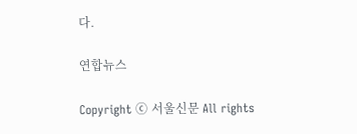다.

연합뉴스

Copyright ⓒ 서울신문 All rights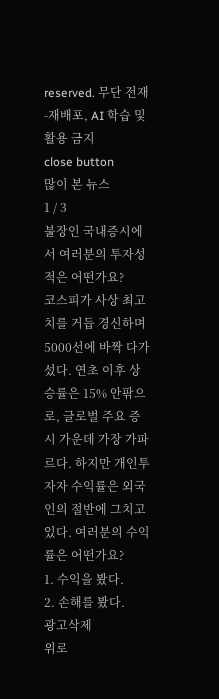reserved. 무단 전재-재배포, AI 학습 및 활용 금지
close button
많이 본 뉴스
1 / 3
불장인 국내증시에서 여러분의 투자성적은 어떤가요?
코스피가 사상 최고치를 거듭 경신하며 5000선에 바짝 다가섰다. 연초 이후 상승률은 15% 안팎으로, 글로벌 주요 증시 가운데 가장 가파르다. 하지만 개인투자자 수익률은 외국인의 절반에 그치고 있다. 여러분의 수익률은 어떤가요?
1. 수익을 봤다.
2. 손해를 봤다.
광고삭제
위로